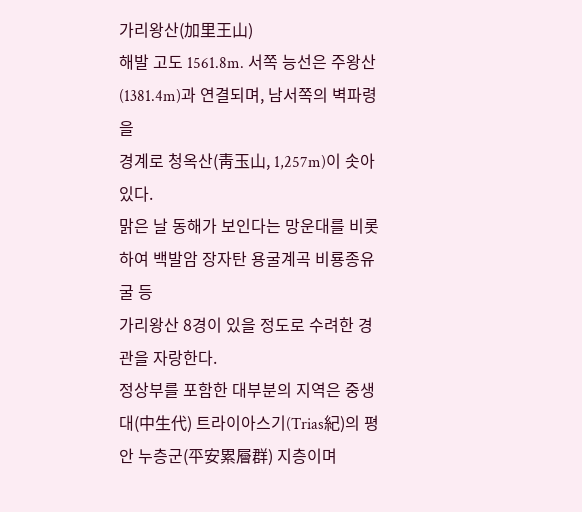가리왕산(加里王山)
해발 고도 1561.8m. 서쪽 능선은 주왕산(1381.4m)과 연결되며, 남서쪽의 벽파령을
경계로 청옥산(靑玉山, 1,257m)이 솟아 있다.
맑은 날 동해가 보인다는 망운대를 비롯하여 백발암 장자탄 용굴계곡 비룡종유굴 등
가리왕산 8경이 있을 정도로 수려한 경관을 자랑한다.
정상부를 포함한 대부분의 지역은 중생대(中生代) 트라이아스기(Trias紀)의 평안 누층군(平安累層群) 지층이며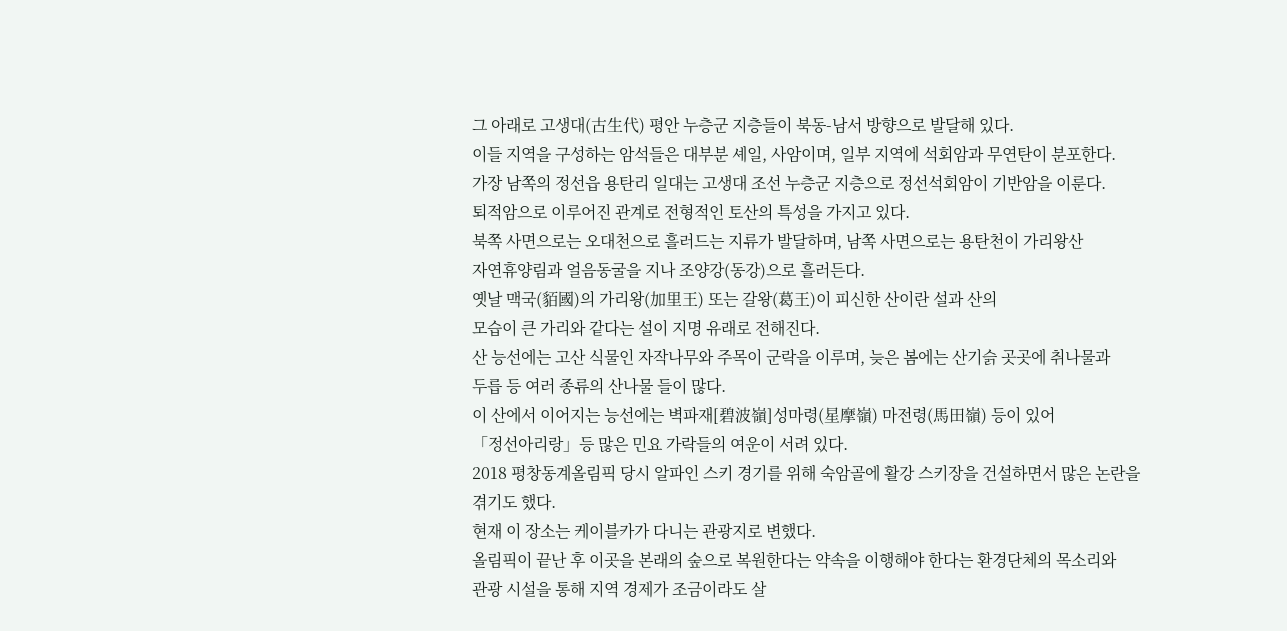그 아래로 고생대(古生代) 평안 누층군 지층들이 북동-남서 방향으로 발달해 있다.
이들 지역을 구성하는 암석들은 대부분 셰일, 사암이며, 일부 지역에 석회암과 무연탄이 분포한다.
가장 남쪽의 정선읍 용탄리 일대는 고생대 조선 누층군 지층으로 정선석회암이 기반암을 이룬다.
퇴적암으로 이루어진 관계로 전형적인 토산의 특성을 가지고 있다.
북쪽 사면으로는 오대천으로 흘러드는 지류가 발달하며, 남쪽 사면으로는 용탄천이 가리왕산
자연휴양림과 얼음동굴을 지나 조양강(동강)으로 흘러든다.
옛날 맥국(貊國)의 가리왕(加里王) 또는 갈왕(葛王)이 피신한 산이란 설과 산의
모습이 큰 가리와 같다는 설이 지명 유래로 전해진다.
산 능선에는 고산 식물인 자작나무와 주목이 군락을 이루며, 늦은 봄에는 산기슭 곳곳에 취나물과
두릅 등 여러 종류의 산나물 들이 많다.
이 산에서 이어지는 능선에는 벽파재[碧波嶺]성마령(星摩嶺) 마전령(馬田嶺) 등이 있어
「정선아리랑」등 많은 민요 가락들의 여운이 서려 있다.
2018 평창동계올림픽 당시 알파인 스키 경기를 위해 숙암골에 활강 스키장을 건설하면서 많은 논란을 겪기도 했다.
현재 이 장소는 케이블카가 다니는 관광지로 변했다.
올림픽이 끝난 후 이곳을 본래의 숲으로 복원한다는 약속을 이행해야 한다는 환경단체의 목소리와
관광 시설을 통해 지역 경제가 조금이라도 살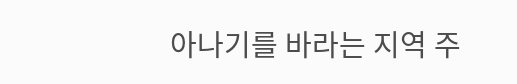아나기를 바라는 지역 주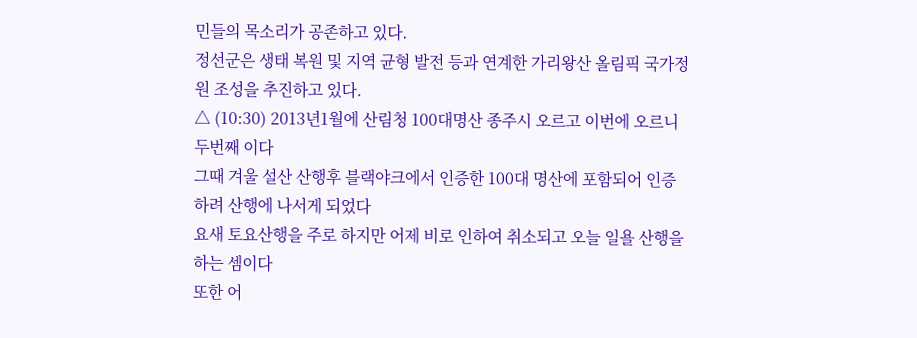민들의 목소리가 공존하고 있다.
정선군은 생태 복원 및 지역 균형 발전 등과 연계한 가리왕산 올림픽 국가정원 조성을 추진하고 있다.
△ (10:30) 2013년1월에 산림청 100대명산 종주시 오르고 이번에 오르니 두번째 이다
그때 겨울 설산 산행후 블랙야크에서 인증한 100대 명산에 포함되어 인증하려 산행에 나서게 되었다
요새 토요산행을 주로 하지만 어제 비로 인하여 취소되고 오늘 일욜 산행을 하는 셈이다
또한 어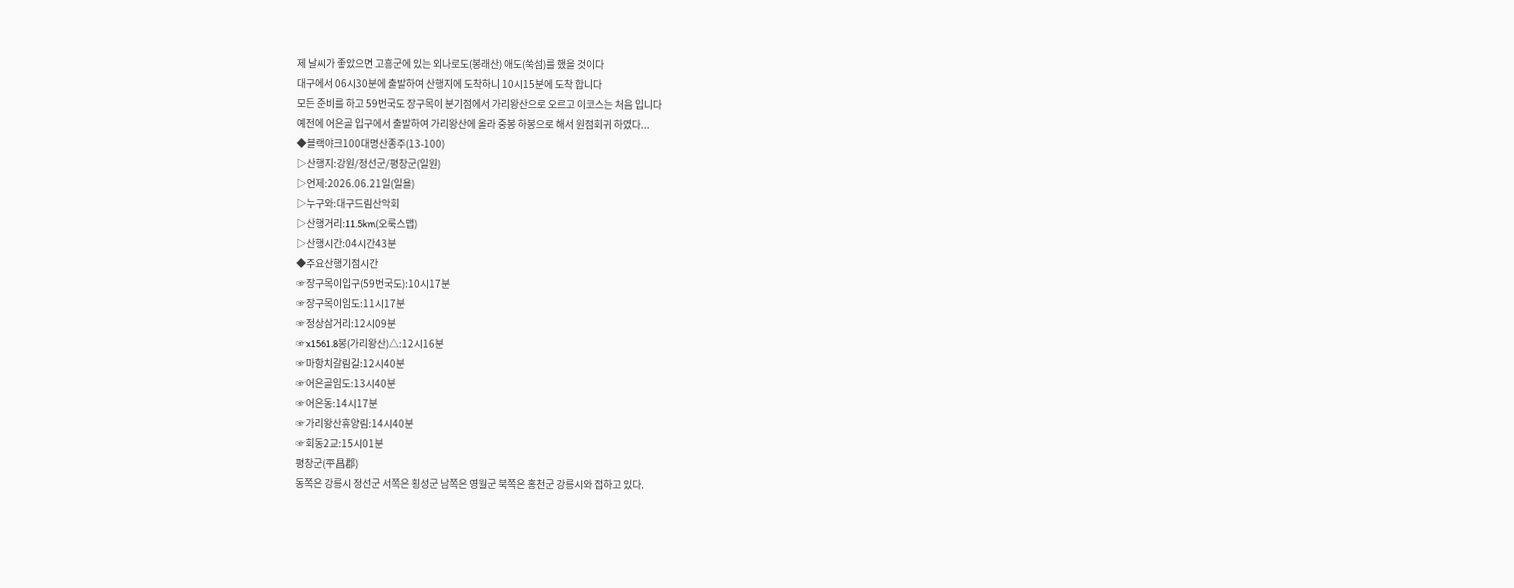제 날씨가 좋았으면 고흥군에 있는 외나로도(봉래산) 애도(쑥섬)를 했을 것이다
대구에서 06시30분에 출발하여 산행지에 도착하니 10시15분에 도착 합니다
모든 준비를 하고 59번국도 장구목이 분기점에서 가리왕산으로 오르고 이코스는 처음 입니다
예전에 어은골 입구에서 출발하여 가리왕산에 올라 중봉 하봉으로 해서 원점회귀 하였다...
◆블랙야크100대명산종주(13-100)
▷산행지:강원/정선군/평창군(일원)
▷언제:2026.06.21일(일욜)
▷누구와:대구드림산악회
▷산행거리:11.5km(오룩스맵)
▷산행시간:04시간43분
◆주요산행기점시간
☞장구목이입구(59번국도):10시17분
☞장구목이임도:11시17분
☞정상삼거리:12시09분
☞x1561.8봉(가리왕산)△:12시16분
☞마항치갈림길:12시40분
☞어은골임도:13시40분
☞어은동:14시17분
☞가리왕산휴양림:14시40분
☞회동2교:15시01분
평창군(平昌郡)
동쪽은 강릉시 정선군 서쪽은 횡성군 남쪽은 영월군 북쪽은 홍천군 강릉시와 접하고 있다.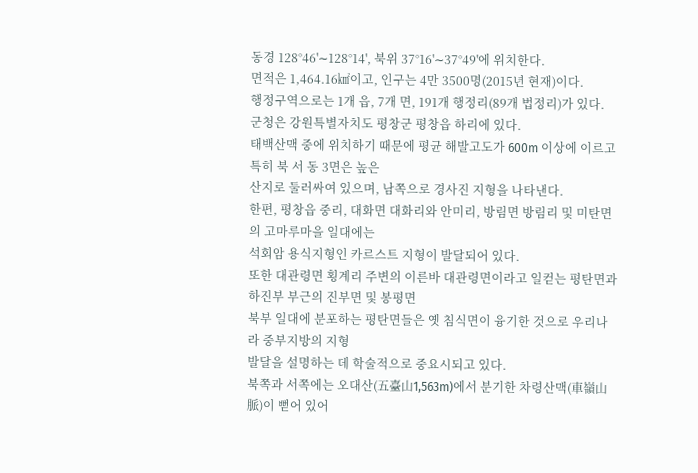동경 128°46'∼128°14', 북위 37°16'∼37°49'에 위치한다.
면적은 1,464.16㎢이고, 인구는 4만 3500명(2015년 현재)이다.
행정구역으로는 1개 읍, 7개 면, 191개 행정리(89개 법정리)가 있다.
군청은 강원특별자치도 평창군 평창읍 하리에 있다.
태백산맥 중에 위치하기 때문에 평균 해발고도가 600m 이상에 이르고 특히 북 서 동 3면은 높은
산지로 둘러싸여 있으며, 남쪽으로 경사진 지형을 나타낸다.
한편, 평창읍 중리, 대화면 대화리와 안미리, 방림면 방림리 및 미탄면의 고마루마을 일대에는
석회암 용식지형인 카르스트 지형이 발달되어 있다.
또한 대관령면 횡계리 주변의 이른바 대관령면이라고 일컫는 평탄면과 하진부 부근의 진부면 및 봉평면
북부 일대에 분포하는 평탄면들은 옛 침식면이 융기한 것으로 우리나라 중부지방의 지형
발달을 설명하는 데 학술적으로 중요시되고 있다.
북쪽과 서쪽에는 오대산(五臺山1,563m)에서 분기한 차령산맥(車嶺山脈)이 뻗어 있어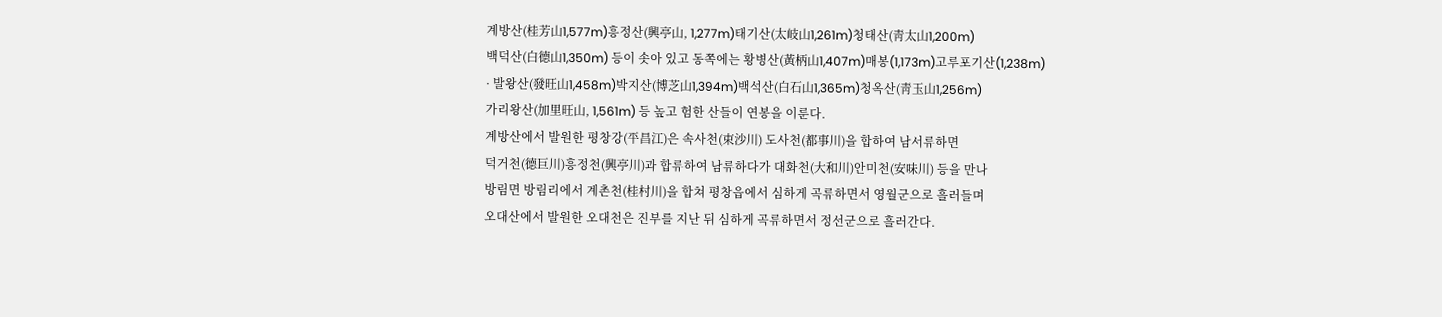계방산(桂芳山1,577m)흥정산(興亭山, 1,277m)태기산(太岐山1,261m)청태산(靑太山1,200m)
백덕산(白德山1,350m) 등이 솟아 있고 동쪽에는 황병산(黃柄山1,407m)매봉(1,173m)고루포기산(1,238m)
· 발왕산(發旺山1,458m)박지산(博芝山1,394m)백석산(白石山1,365m)청옥산(靑玉山1,256m)
가리왕산(加里旺山, 1,561m) 등 높고 험한 산들이 연봉을 이룬다.
계방산에서 발원한 평창강(平昌江)은 속사천(束沙川) 도사천(都事川)을 합하여 남서류하면
덕거천(德巨川)흥정천(興亭川)과 합류하여 남류하다가 대화천(大和川)안미천(安味川) 등을 만나
방림면 방림리에서 계촌천(桂村川)을 합쳐 평창읍에서 심하게 곡류하면서 영월군으로 흘러들며
오대산에서 발원한 오대천은 진부를 지난 뒤 심하게 곡류하면서 정선군으로 흘러간다.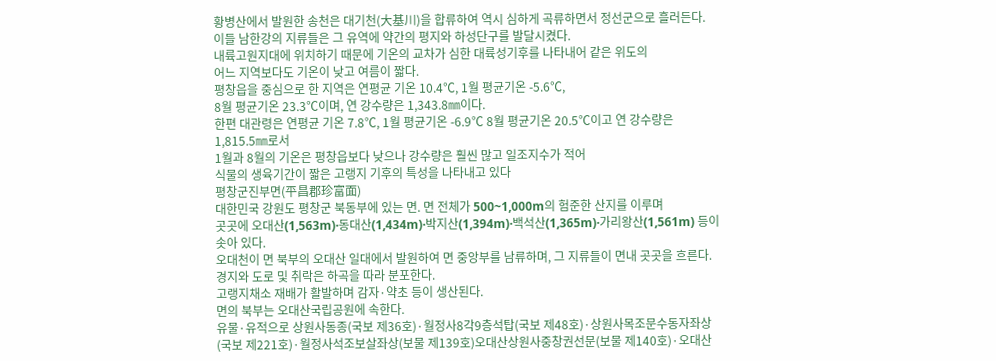황병산에서 발원한 송천은 대기천(大基川)을 합류하여 역시 심하게 곡류하면서 정선군으로 흘러든다.
이들 남한강의 지류들은 그 유역에 약간의 평지와 하성단구를 발달시켰다.
내륙고원지대에 위치하기 때문에 기온의 교차가 심한 대륙성기후를 나타내어 같은 위도의
어느 지역보다도 기온이 낮고 여름이 짧다.
평창읍을 중심으로 한 지역은 연평균 기온 10.4℃, 1월 평균기온 -5.6℃,
8월 평균기온 23.3℃이며, 연 강수량은 1,343.8㎜이다.
한편 대관령은 연평균 기온 7.8℃, 1월 평균기온 -6.9℃ 8월 평균기온 20.5℃이고 연 강수량은 1,815.5㎜로서
1월과 8월의 기온은 평창읍보다 낮으나 강수량은 훨씬 많고 일조지수가 적어
식물의 생육기간이 짧은 고랭지 기후의 특성을 나타내고 있다
평창군진부면(平昌郡珍富面)
대한민국 강원도 평창군 북동부에 있는 면. 면 전체가 500~1,000m의 험준한 산지를 이루며
곳곳에 오대산(1,563m)·동대산(1,434m)·박지산(1,394m)·백석산(1,365m)·가리왕산(1,561m) 등이 솟아 있다.
오대천이 면 북부의 오대산 일대에서 발원하여 면 중앙부를 남류하며, 그 지류들이 면내 곳곳을 흐른다.
경지와 도로 및 취락은 하곡을 따라 분포한다.
고랭지채소 재배가 활발하며 감자·약초 등이 생산된다.
면의 북부는 오대산국립공원에 속한다.
유물·유적으로 상원사동종(국보 제36호)·월정사8각9층석탑(국보 제48호)·상원사목조문수동자좌상
(국보 제221호)·월정사석조보살좌상(보물 제139호)오대산상원사중창권선문(보물 제140호)·오대산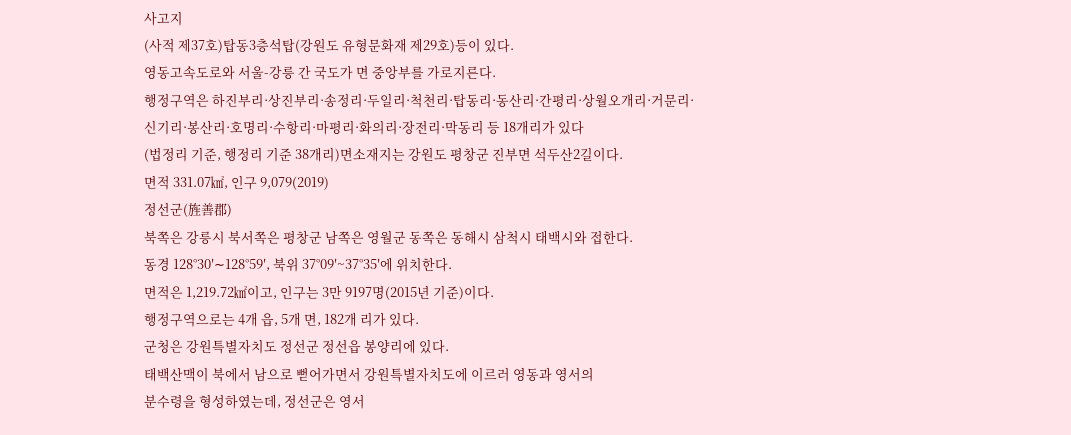사고지
(사적 제37호)탑동3층석탑(강원도 유형문화재 제29호)등이 있다.
영동고속도로와 서울-강릉 간 국도가 면 중앙부를 가로지른다.
행정구역은 하진부리·상진부리·송정리·두일리·척천리·탑동리·동산리·간평리·상월오개리·거문리·
신기리·봉산리·호명리·수항리·마평리·화의리·장전리·막동리 등 18개리가 있다
(법정리 기준, 행정리 기준 38개리)면소재지는 강원도 평창군 진부면 석두산2길이다.
면적 331.07㎢, 인구 9,079(2019)
정선군(旌善郡)
북쪽은 강릉시 북서쪽은 평창군 남쪽은 영월군 동쪽은 동해시 삼척시 태백시와 접한다.
동경 128°30′∼128°59′, 북위 37°09′~37°35′에 위치한다.
면적은 1,219.72㎢이고, 인구는 3만 9197명(2015년 기준)이다.
행정구역으로는 4개 읍, 5개 면, 182개 리가 있다.
군청은 강원특별자치도 정선군 정선읍 봉양리에 있다.
태백산맥이 북에서 남으로 뻗어가면서 강원특별자치도에 이르러 영동과 영서의
분수령을 형성하였는데, 정선군은 영서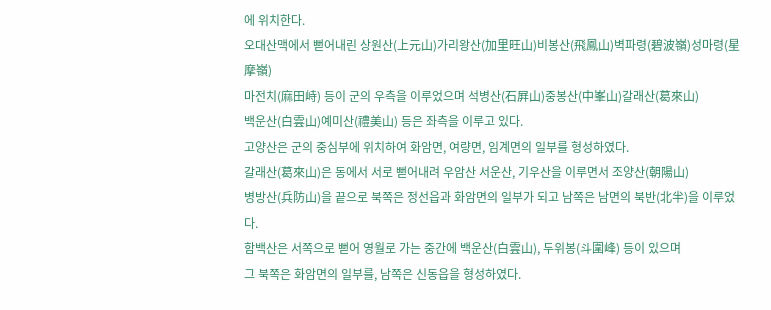에 위치한다.
오대산맥에서 뻗어내린 상원산(上元山)가리왕산(加里旺山)비봉산(飛鳳山)벽파령(碧波嶺)성마령(星摩嶺)
마전치(麻田峙) 등이 군의 우측을 이루었으며 석병산(石屛山)중봉산(中峯山)갈래산(葛來山)
백운산(白雲山)예미산(禮美山) 등은 좌측을 이루고 있다.
고양산은 군의 중심부에 위치하여 화암면, 여량면, 임계면의 일부를 형성하였다.
갈래산(葛來山)은 동에서 서로 뻗어내려 우암산 서운산, 기우산을 이루면서 조양산(朝陽山)
병방산(兵防山)을 끝으로 북쪽은 정선읍과 화암면의 일부가 되고 남쪽은 남면의 북반(北半)을 이루었다.
함백산은 서쪽으로 뻗어 영월로 가는 중간에 백운산(白雲山), 두위봉(斗圍峰) 등이 있으며
그 북쪽은 화암면의 일부를, 남쪽은 신동읍을 형성하였다.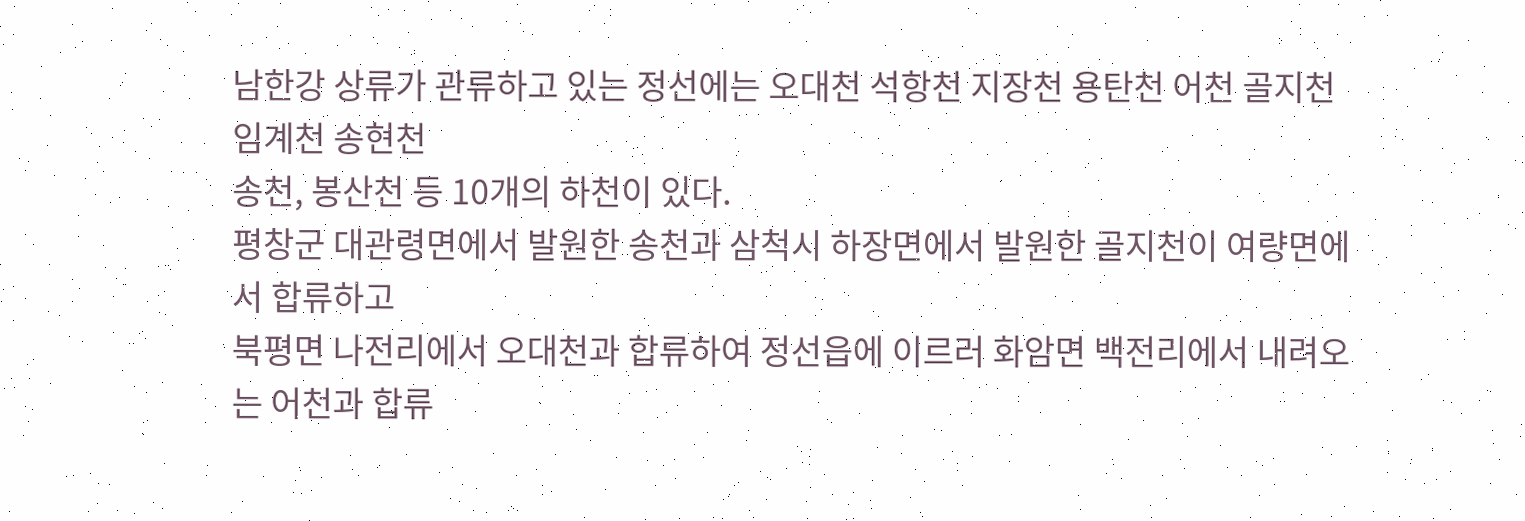남한강 상류가 관류하고 있는 정선에는 오대천 석항천 지장천 용탄천 어천 골지천 임계천 송현천
송천, 봉산천 등 10개의 하천이 있다.
평창군 대관령면에서 발원한 송천과 삼척시 하장면에서 발원한 골지천이 여량면에서 합류하고
북평면 나전리에서 오대천과 합류하여 정선읍에 이르러 화암면 백전리에서 내려오는 어천과 합류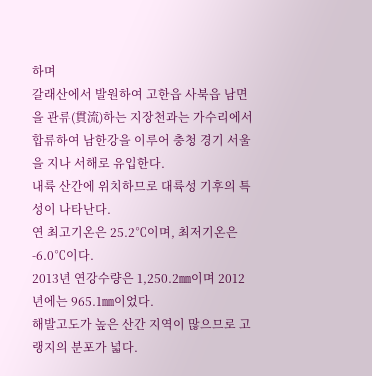하며
갈래산에서 발원하여 고한읍 사북읍 남면을 관류(貫流)하는 지장천과는 가수리에서
합류하여 남한강을 이루어 충청 경기 서울을 지나 서해로 유입한다.
내륙 산간에 위치하므로 대륙성 기후의 특성이 나타난다.
연 최고기온은 25.2℃이며, 최저기온은 -6.0℃이다.
2013년 연강수량은 1,250.2㎜이며 2012년에는 965.1㎜이었다.
해발고도가 높은 산간 지역이 많으므로 고랭지의 분포가 넓다.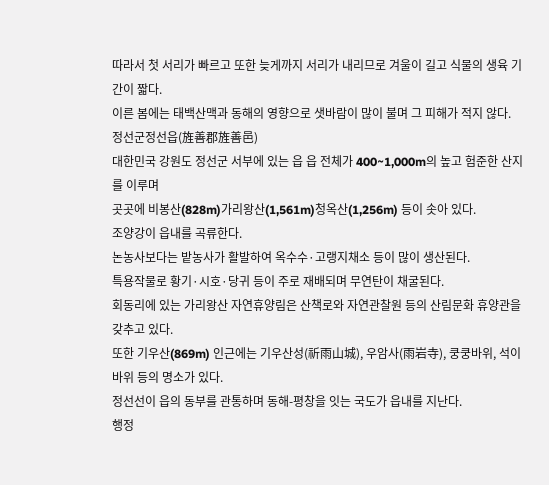따라서 첫 서리가 빠르고 또한 늦게까지 서리가 내리므로 겨울이 길고 식물의 생육 기간이 짧다.
이른 봄에는 태백산맥과 동해의 영향으로 샛바람이 많이 불며 그 피해가 적지 않다.
정선군정선읍(旌善郡旌善邑)
대한민국 강원도 정선군 서부에 있는 읍 읍 전체가 400~1,000m의 높고 험준한 산지를 이루며
곳곳에 비봉산(828m)가리왕산(1,561m)청옥산(1,256m) 등이 솟아 있다.
조양강이 읍내를 곡류한다.
논농사보다는 밭농사가 활발하여 옥수수·고랭지채소 등이 많이 생산된다.
특용작물로 황기·시호·당귀 등이 주로 재배되며 무연탄이 채굴된다.
회동리에 있는 가리왕산 자연휴양림은 산책로와 자연관찰원 등의 산림문화 휴양관을 갖추고 있다.
또한 기우산(869m) 인근에는 기우산성(祈雨山城), 우암사(雨岩寺), 쿵쿵바위, 석이바위 등의 명소가 있다.
정선선이 읍의 동부를 관통하며 동해-평창을 잇는 국도가 읍내를 지난다.
행정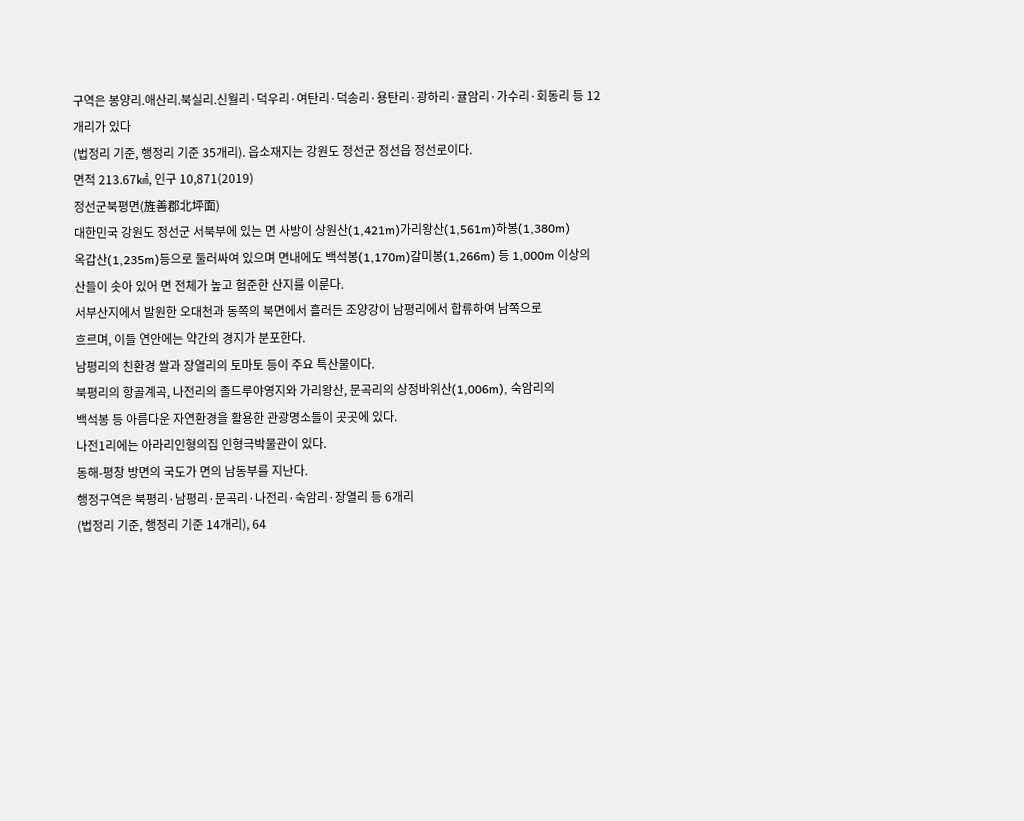구역은 봉양리.애산리.북실리.신월리·덕우리·여탄리·덕송리·용탄리·광하리·귤암리·가수리·회동리 등 12개리가 있다
(법정리 기준, 행정리 기준 35개리). 읍소재지는 강원도 정선군 정선읍 정선로이다.
면적 213.67㎢, 인구 10,871(2019)
정선군북평면(旌善郡北坪面)
대한민국 강원도 정선군 서북부에 있는 면 사방이 상원산(1,421m)가리왕산(1,561m)하봉(1,380m)
옥갑산(1,235m)등으로 둘러싸여 있으며 면내에도 백석봉(1,170m)갈미봉(1,266m) 등 1,000m 이상의
산들이 솟아 있어 면 전체가 높고 험준한 산지를 이룬다.
서부산지에서 발원한 오대천과 동쪽의 북면에서 흘러든 조양강이 남평리에서 합류하여 남쪽으로
흐르며, 이들 연안에는 약간의 경지가 분포한다.
남평리의 친환경 쌀과 장열리의 토마토 등이 주요 특산물이다.
북평리의 항골계곡, 나전리의 졸드루야영지와 가리왕산, 문곡리의 상정바위산(1,006m), 숙암리의
백석봉 등 아름다운 자연환경을 활용한 관광명소들이 곳곳에 있다.
나전1리에는 아라리인형의집 인형극박물관이 있다.
동해-평창 방면의 국도가 면의 남동부를 지난다.
행정구역은 북평리·남평리·문곡리·나전리·숙암리·장열리 등 6개리
(법정리 기준, 행정리 기준 14개리), 64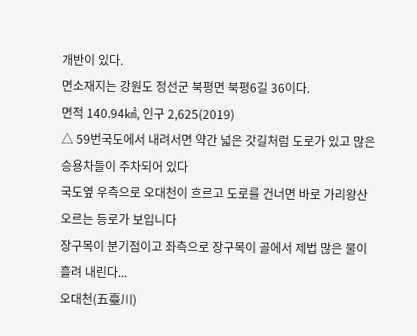개반이 있다.
면소재지는 강원도 정선군 북평면 북평6길 36이다.
면적 140.94㎢, 인구 2,625(2019)
△ 59번국도에서 내려서면 약간 넓은 갓길처럼 도로가 있고 많은 승용차들이 주차되어 있다
국도옆 우측으로 오대천이 흐르고 도로를 건너면 바로 가리왕산 오르는 등로가 보입니다
장구목이 분기점이고 좌측으로 장구목이 골에서 제법 많은 물이 흘려 내린다...
오대천(五臺川)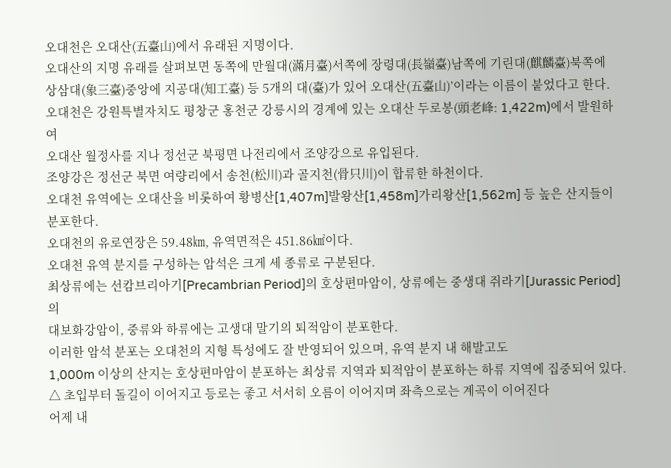오대천은 오대산(五臺山)에서 유래된 지명이다.
오대산의 지명 유래를 살펴보면 동쪽에 만월대(滿月臺)서쪽에 장령대(長嶺臺)남쪽에 기린대(麒麟臺)북쪽에
상삼대(象三臺)중앙에 지공대(知工臺) 등 5개의 대(臺)가 있어 오대산(五臺山)’이라는 이름이 붙었다고 한다.
오대천은 강원특별자치도 평창군 홍천군 강릉시의 경계에 있는 오대산 두로봉(頭老峰: 1,422m)에서 발원하여
오대산 월정사를 지나 정선군 북평면 나전리에서 조양강으로 유입된다.
조양강은 정선군 북면 여량리에서 송천(松川)과 골지천(骨只川)이 합류한 하천이다.
오대천 유역에는 오대산을 비롯하여 황병산[1,407m]발왕산[1,458m]가리왕산[1,562m] 등 높은 산지들이 분포한다.
오대천의 유로연장은 59.48㎞, 유역면적은 451.86㎢이다.
오대천 유역 분지를 구성하는 암석은 크게 세 종류로 구분된다.
최상류에는 선캄브리아기[Precambrian Period]의 호상편마암이, 상류에는 중생대 쥐라기[Jurassic Period]의
대보화강암이, 중류와 하류에는 고생대 말기의 퇴적암이 분포한다.
이러한 암석 분포는 오대천의 지형 특성에도 잘 반영되어 있으며, 유역 분지 내 해발고도
1,000m 이상의 산지는 호상편마암이 분포하는 최상류 지역과 퇴적암이 분포하는 하류 지역에 집중되어 있다.
△ 초입부터 돌길이 이어지고 등로는 좋고 서서히 오름이 이어지며 좌측으로는 계곡이 이어진다
어제 내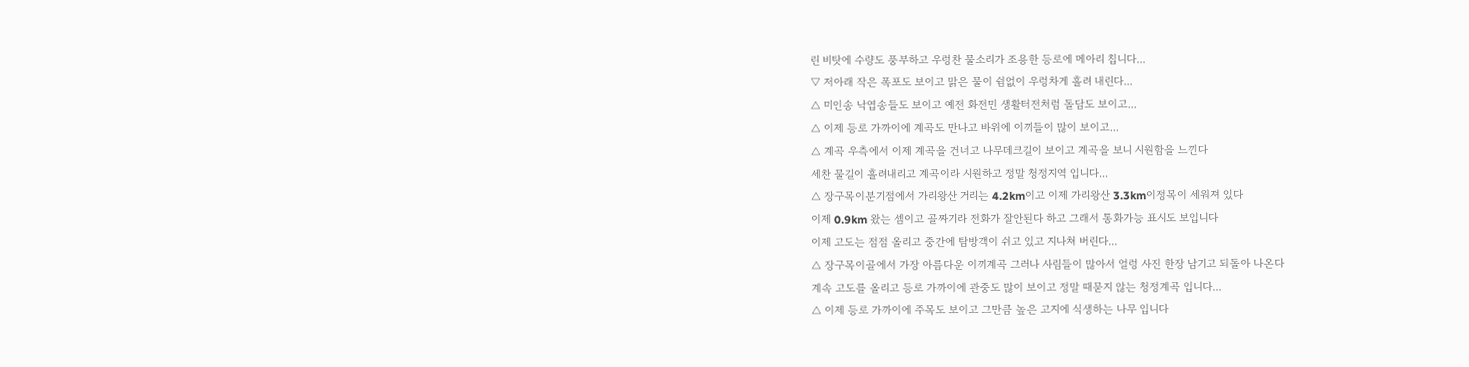린 비탓에 수량도 풍부하고 우렁찬 물소리가 조용한 등로에 메아리 칩니다...
▽ 저아래 작은 폭포도 보이고 맑은 물이 쉼없이 우렁차게 흘려 내린다...
△ 미인송 낙엽송들도 보이고 예전 화전민 생활터전처럼 돌담도 보이고...
△ 이제 등로 가까이에 계곡도 만나고 바위에 이끼들이 많이 보이고...
△ 계곡 우측에서 이제 계곡을 건너고 나무데크길이 보이고 계곡을 보니 시원함을 느낀다
세찬 물길이 흘려내리고 계곡이라 시원하고 정말 청정지역 입니다...
△ 장구목이분기점에서 가리왕산 거리는 4.2km이고 이제 가리왕산 3.3km이정목이 세워져 있다
이제 0.9km 왔는 셈이고 골짜기라 전화가 잘안된다 하고 그래서 통화가능 표시도 보입니다
이제 고도는 점점 올리고 중간에 탐방객이 쉬고 있고 지나쳐 버린다...
△ 장구목이골에서 가장 아름다운 이끼계곡 그러나 사림들이 많아서 얼렁 사진 한장 남기고 되돌아 나온다
계속 고도를 올리고 등로 가까이에 관중도 많이 보이고 정말 때묻지 않는 청정계곡 입니다...
△ 이제 등로 가까이에 주목도 보이고 그만큼 높은 고지에 식생하는 나무 입니다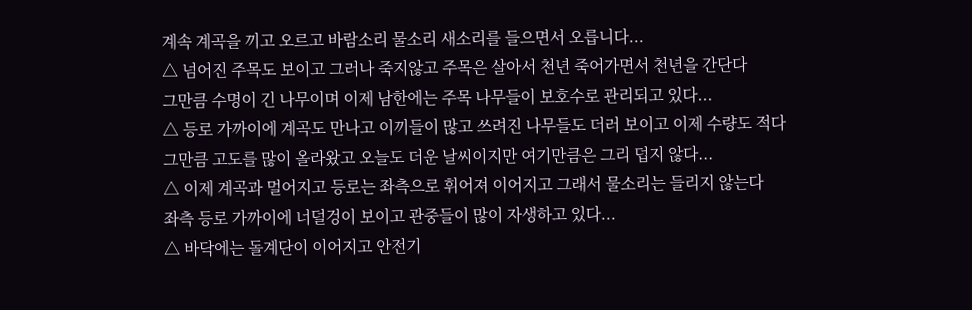계속 계곡을 끼고 오르고 바람소리 물소리 새소리를 들으면서 오릅니다...
△ 넘어진 주목도 보이고 그러나 죽지않고 주목은 살아서 천년 죽어가면서 천년을 간단다
그만큼 수명이 긴 나무이며 이제 남한에는 주목 나무들이 보호수로 관리되고 있다...
△ 등로 가까이에 계곡도 만나고 이끼들이 많고 쓰려진 나무들도 더러 보이고 이제 수량도 적다
그만큼 고도를 많이 올라왔고 오늘도 더운 날씨이지만 여기만큼은 그리 덥지 않다...
△ 이제 계곡과 멀어지고 등로는 좌측으로 휘어져 이어지고 그래서 물소리는 들리지 않는다
좌측 등로 가까이에 너덜겅이 보이고 관중들이 많이 자생하고 있다...
△ 바닥에는 돌계단이 이어지고 안전기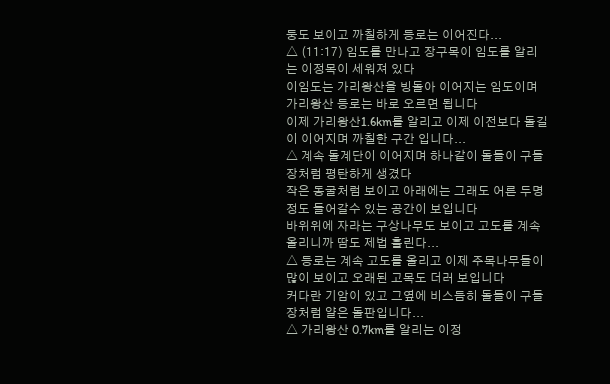둥도 보이고 까칠하게 등로는 이어진다...
△ (11:17) 임도를 만나고 장구목이 임도를 알리는 이정목이 세워져 있다
이임도는 가리왕산을 빙돌아 이어지는 임도이며 가리왕산 등로는 바로 오르면 됩니다
이제 가리왕산1.6km를 알리고 이제 이전보다 돌길이 이어지며 까칠한 구간 입니다...
△ 계속 돌계단이 이어지며 하나같이 돌들이 구들장처럼 평탄하게 생겼다
작은 동굴처럼 보이고 아래에는 그래도 어른 두명정도 들어갈수 있는 공간이 보입니다
바위위에 자라는 구상나무도 보이고 고도를 계속 올리니까 땀도 제법 흘린다...
△ 등로는 계속 고도를 올리고 이제 주목나무들이 많이 보이고 오래된 고목도 더러 보입니다
커다란 기암이 있고 그옆에 비스듬히 돌들이 구들장처럼 얄은 돌판입니다...
△ 가리왕산 0.7km를 알리는 이정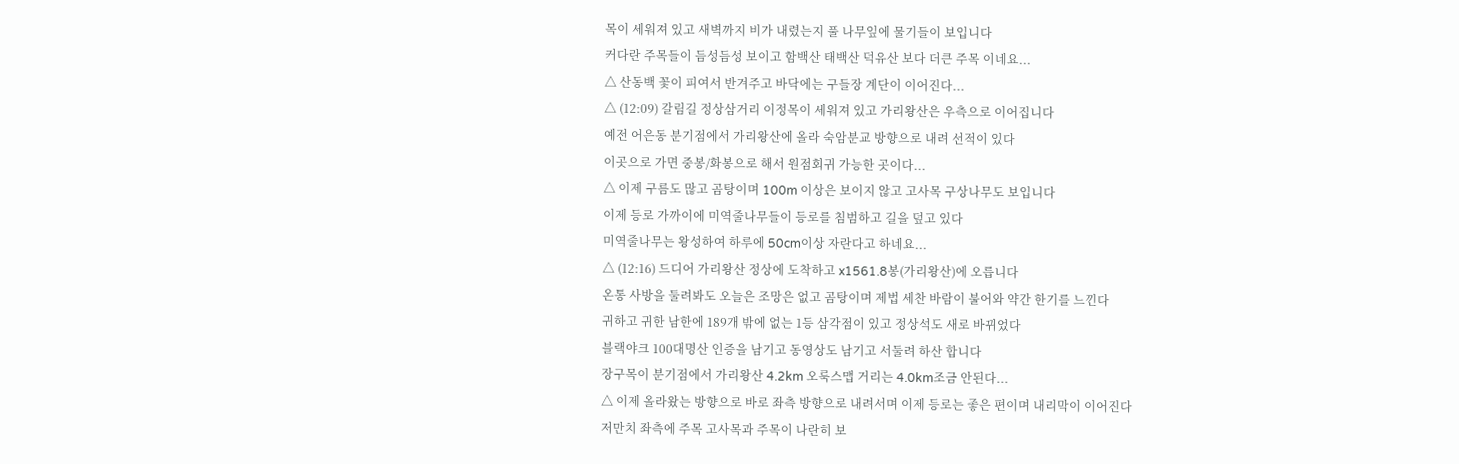목이 세워져 있고 새벽까지 비가 내렸는지 풀 나무잎에 물기들이 보입니다
커다란 주목들이 듬성듬성 보이고 함백산 태백산 덕유산 보다 더큰 주목 이네요...
△ 산동백 꽃이 피여서 반겨주고 바닥에는 구들장 계단이 이어진다...
△ (12:09) 갈림길 정상삼거리 이정목이 세워져 있고 가리왕산은 우측으로 이어집니다
예전 어은동 분기점에서 가리왕산에 올라 숙암분교 방향으로 내려 선적이 있다
이곳으로 가면 중봉/화봉으로 해서 원점회귀 가능한 곳이다...
△ 이제 구름도 많고 곰탕이며 100m 이상은 보이지 않고 고사목 구상나무도 보입니다
이제 등로 가까이에 미역줄나무들이 등로를 침범하고 길을 덮고 있다
미역줄나무는 왕성하여 하루에 50cm이상 자란다고 하네요...
△ (12:16) 드디어 가리왕산 정상에 도착하고 x1561.8봉(가리왕산)에 오릅니다
온통 사방을 둘려봐도 오늘은 조망은 없고 곰탕이며 제법 세찬 바람이 불어와 약간 한기를 느낀다
귀하고 귀한 남한에 189개 밖에 없는 1등 삼각점이 있고 정상석도 새로 바뀌었다
블랙야크 100대명산 인증을 남기고 동영상도 남기고 서둘려 하산 합니다
장구목이 분기점에서 가리왕산 4.2km 오룩스맵 거리는 4.0km조금 안된다...
△ 이제 올라왔는 방향으로 바로 좌측 방향으로 내려서며 이제 등로는 좋은 편이며 내리막이 이어진다
저만치 좌측에 주목 고사목과 주목이 나란히 보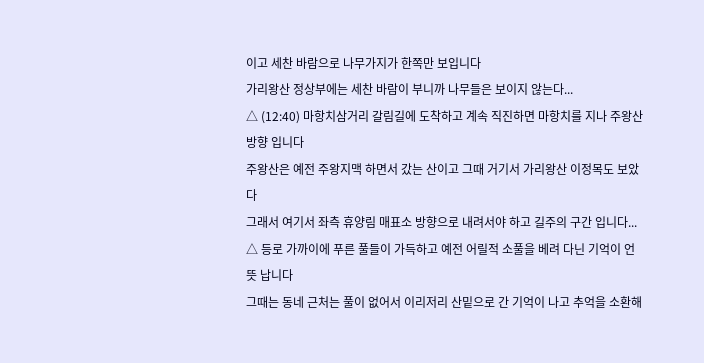이고 세찬 바람으로 나무가지가 한쪽만 보입니다
가리왕산 정상부에는 세찬 바람이 부니까 나무들은 보이지 않는다...
△ (12:40) 마항치삼거리 갈림길에 도착하고 계속 직진하면 마항치를 지나 주왕산 방향 입니다
주왕산은 예전 주왕지맥 하면서 갔는 산이고 그때 거기서 가리왕산 이정목도 보았다
그래서 여기서 좌측 휴양림 매표소 방향으로 내려서야 하고 길주의 구간 입니다...
△ 등로 가까이에 푸른 풀들이 가득하고 예전 어릴적 소풀을 베려 다닌 기억이 언뜻 납니다
그때는 동네 근처는 풀이 없어서 이리저리 산밑으로 간 기억이 나고 추억을 소환해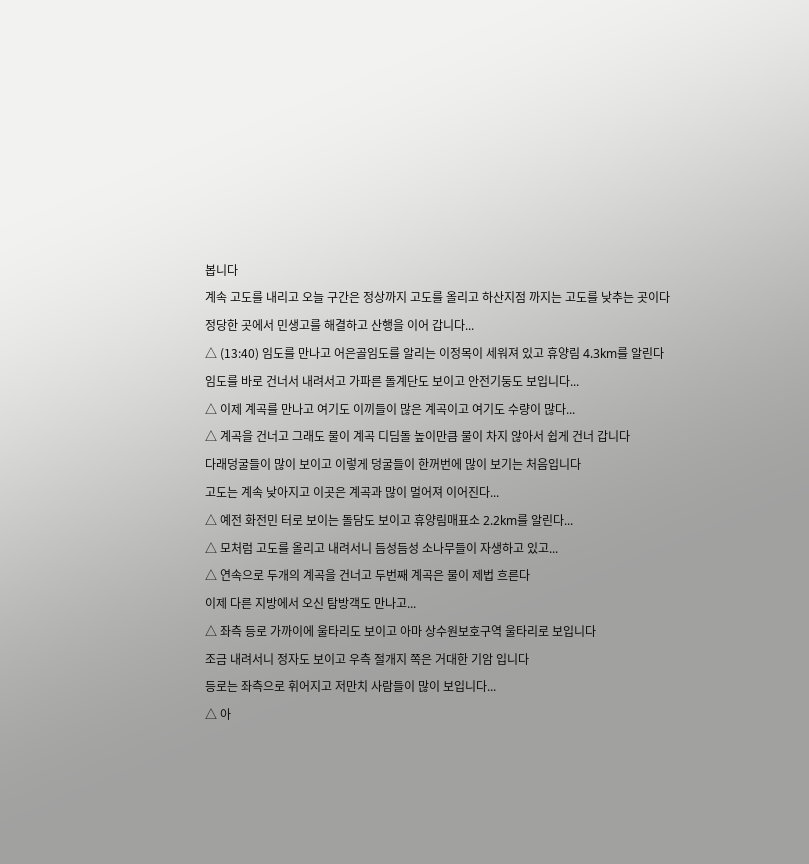봅니다
계속 고도를 내리고 오늘 구간은 정상까지 고도를 올리고 하산지점 까지는 고도를 낮추는 곳이다
정당한 곳에서 민생고를 해결하고 산행을 이어 갑니다...
△ (13:40) 임도를 만나고 어은골임도를 알리는 이정목이 세워져 있고 휴양림 4.3km를 알린다
임도를 바로 건너서 내려서고 가파른 돌계단도 보이고 안전기둥도 보입니다...
△ 이제 계곡를 만나고 여기도 이끼들이 많은 계곡이고 여기도 수량이 많다...
△ 계곡을 건너고 그래도 물이 계곡 디딤돌 높이만큼 물이 차지 않아서 쉽게 건너 갑니다
다래덩굴들이 많이 보이고 이렇게 덩굴들이 한꺼번에 많이 보기는 처음입니다
고도는 계속 낮아지고 이곳은 계곡과 많이 멀어져 이어진다...
△ 예전 화전민 터로 보이는 돌담도 보이고 휴양림매표소 2.2km를 알린다...
△ 모처럼 고도를 올리고 내려서니 듬성듬성 소나무들이 자생하고 있고...
△ 연속으로 두개의 계곡을 건너고 두번째 계곡은 물이 제법 흐른다
이제 다른 지방에서 오신 탐방객도 만나고...
△ 좌측 등로 가까이에 울타리도 보이고 아마 상수원보호구역 울타리로 보입니다
조금 내려서니 정자도 보이고 우측 절개지 쪽은 거대한 기암 입니다
등로는 좌측으로 휘어지고 저만치 사람들이 많이 보입니다...
△ 아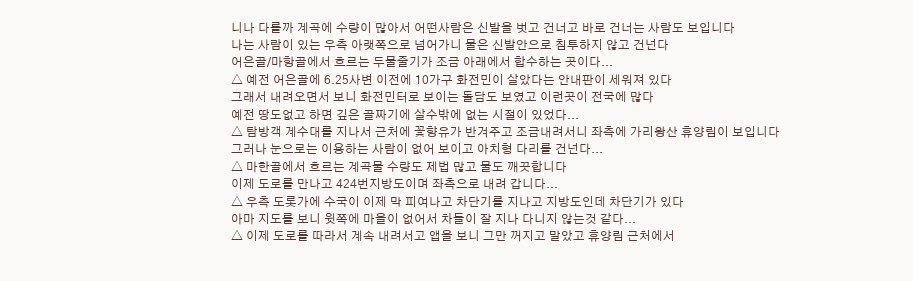니나 다를까 계곡에 수량이 많아서 어떤사람은 신발을 벗고 건너고 바로 건너는 사람도 보입니다
나는 사람이 있는 우측 아랫쪽으로 넘어가니 물은 신발안으로 침투하지 않고 건넌다
어은골/마항골에서 흐르는 두물줄기가 조금 아래에서 합수하는 곳이다...
△ 예전 어은골에 6.25사변 이전에 10가구 화전민이 살았다는 안내판이 세워져 있다
그래서 내려오면서 보니 화전민터로 보이는 돌담도 보였고 이런곳이 전국에 많다
예전 땅도없고 하면 깊은 골짜기에 살수밖에 없는 시절이 있었다...
△ 탐방객 계수대를 지나서 근처에 꽃향유가 반겨주고 조금내려서니 좌측에 가리왕산 휴양림이 보입니다
그러나 눈으로는 이용하는 사람이 없어 보이고 아치형 다리를 건넌다...
△ 마한골에서 흐르는 계곡물 수량도 제법 많고 물도 깨끗합니다
이제 도로를 만나고 424번지방도이며 좌측으로 내려 갑니다...
△ 우측 도롯가에 수국이 이제 막 피여나고 차단기를 지나고 지방도인데 차단기가 있다
아마 지도를 보니 윗쪽에 마을이 없어서 차들이 잘 지나 다니지 않는것 같다...
△ 이제 도로를 따라서 계속 내려서고 앱을 보니 그만 꺼지고 말았고 휴양림 근처에서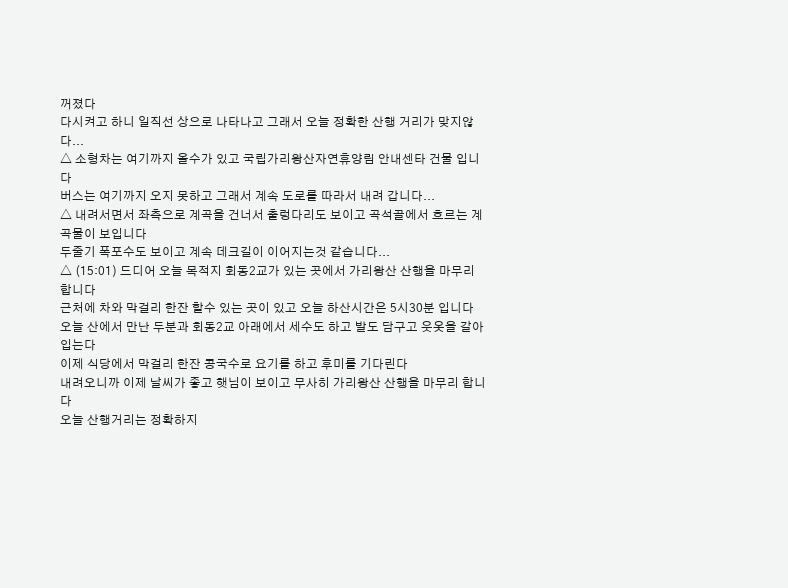꺼졌다
다시켜고 하니 일직선 상으로 나타나고 그래서 오늘 정확한 산행 거리가 맞지않다...
△ 소형차는 여기까지 올수가 있고 국립가리왕산자연휴양림 안내센타 건물 입니다
버스는 여기까지 오지 못하고 그래서 계속 도로를 따라서 내려 갑니다...
△ 내려서면서 좌측으로 계곡을 건너서 출렁다리도 보이고 곡석골에서 흐르는 계곡물이 보입니다
두줄기 폭포수도 보이고 계속 데크길이 이어지는것 같습니다...
△ (15:01) 드디어 오늘 목적지 회동2교가 있는 곳에서 가리왕산 산행을 마무리 합니다
근처에 차와 막걸리 한잔 할수 있는 곳이 있고 오늘 하산시간은 5시30분 입니다
오늘 산에서 만난 두분과 회동2교 아래에서 세수도 하고 발도 담구고 웃옷을 갈아 입는다
이제 식당에서 막걸리 한잔 콩국수로 요기를 하고 후미를 기다린다
내려오니까 이제 날씨가 좋고 햇님이 보이고 무사히 가리왕산 산행을 마무리 합니다
오늘 산행거리는 정확하지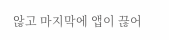않고 마지막에 앱이 끊어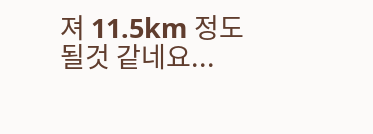져 11.5km 정도 될것 같네요...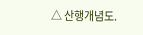△ 산행개념도.